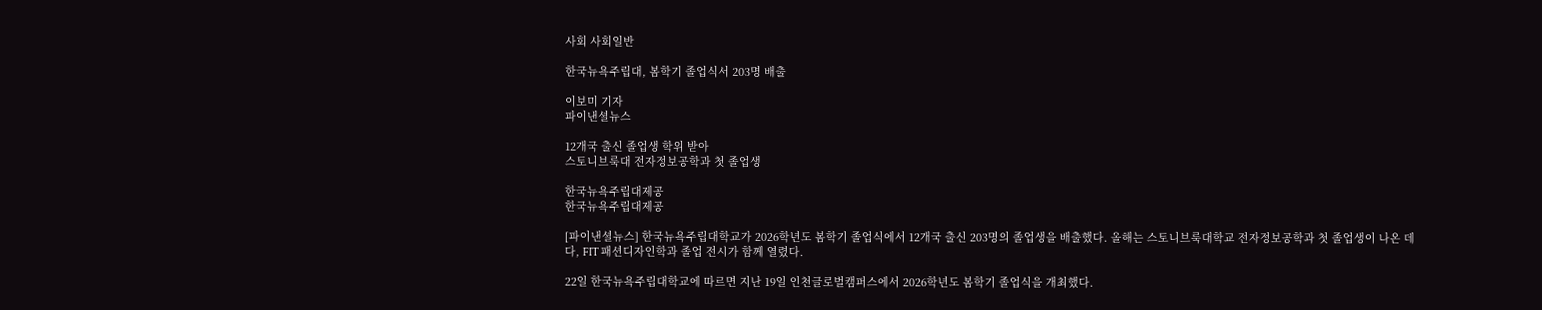사회 사회일반

한국뉴욕주립대, 봄학기 졸업식서 203명 배출

이보미 기자
파이낸셜뉴스

12개국 출신 졸업생 학위 받아
스토니브룩대 전자정보공학과 첫 졸업생

한국뉴욕주립대제공
한국뉴욕주립대제공

[파이낸셜뉴스] 한국뉴욕주립대학교가 2026학년도 봄학기 졸업식에서 12개국 출신 203명의 졸업생을 배출했다. 올해는 스토니브룩대학교 전자정보공학과 첫 졸업생이 나온 데다, FIT 패션디자인학과 졸업 전시가 함께 열렸다.

22일 한국뉴욕주립대학교에 따르면 지난 19일 인천글로벌캠퍼스에서 2026학년도 봄학기 졸업식을 개최했다.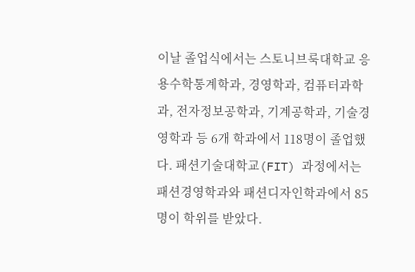이날 졸업식에서는 스토니브룩대학교 응용수학통계학과, 경영학과, 컴퓨터과학과, 전자정보공학과, 기계공학과, 기술경영학과 등 6개 학과에서 118명이 졸업했다. 패션기술대학교(FIT) 과정에서는 패션경영학과와 패션디자인학과에서 85명이 학위를 받았다.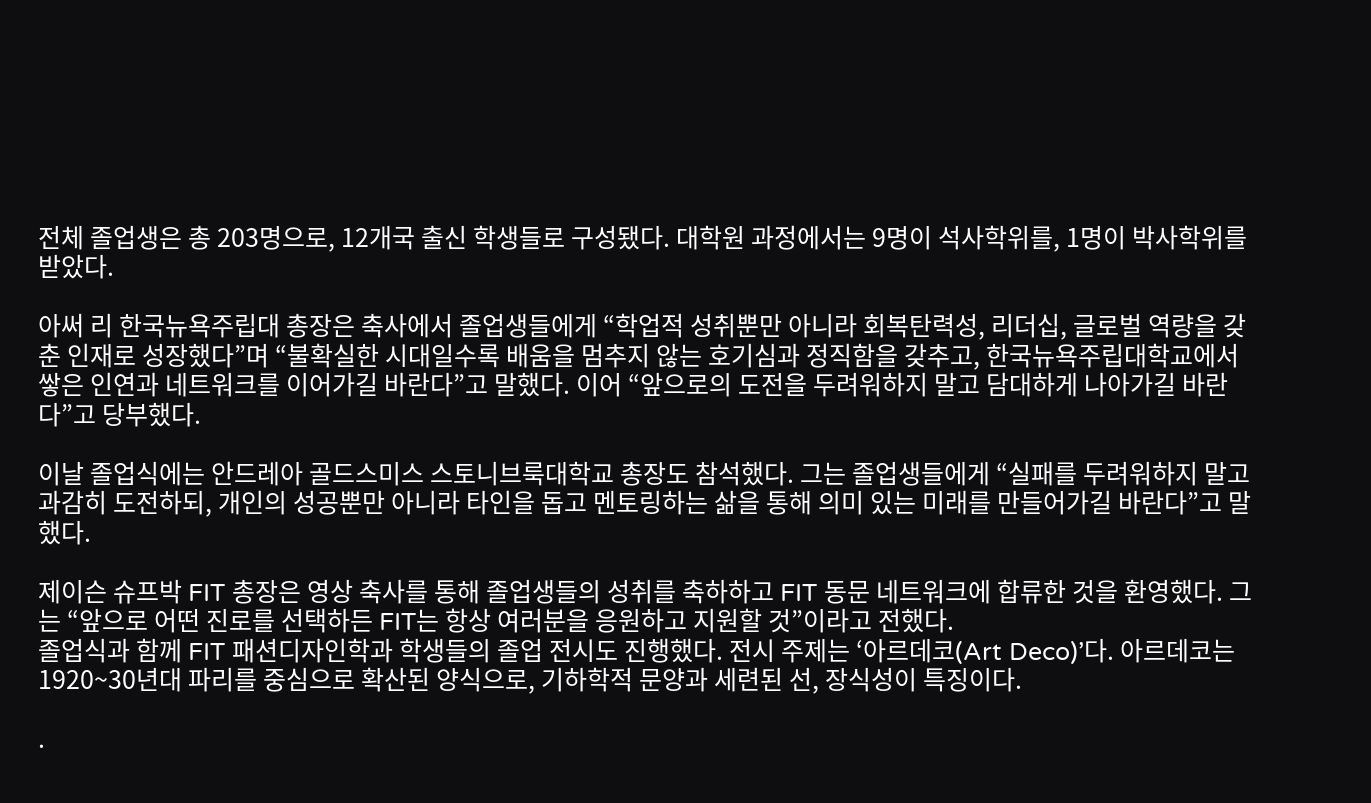전체 졸업생은 총 203명으로, 12개국 출신 학생들로 구성됐다. 대학원 과정에서는 9명이 석사학위를, 1명이 박사학위를 받았다.

아써 리 한국뉴욕주립대 총장은 축사에서 졸업생들에게 “학업적 성취뿐만 아니라 회복탄력성, 리더십, 글로벌 역량을 갖춘 인재로 성장했다”며 “불확실한 시대일수록 배움을 멈추지 않는 호기심과 정직함을 갖추고, 한국뉴욕주립대학교에서 쌓은 인연과 네트워크를 이어가길 바란다”고 말했다. 이어 “앞으로의 도전을 두려워하지 말고 담대하게 나아가길 바란다”고 당부했다.

이날 졸업식에는 안드레아 골드스미스 스토니브룩대학교 총장도 참석했다. 그는 졸업생들에게 “실패를 두려워하지 말고 과감히 도전하되, 개인의 성공뿐만 아니라 타인을 돕고 멘토링하는 삶을 통해 의미 있는 미래를 만들어가길 바란다”고 말했다.

제이슨 슈프박 FIT 총장은 영상 축사를 통해 졸업생들의 성취를 축하하고 FIT 동문 네트워크에 합류한 것을 환영했다. 그는 “앞으로 어떤 진로를 선택하든 FIT는 항상 여러분을 응원하고 지원할 것”이라고 전했다.
졸업식과 함께 FIT 패션디자인학과 학생들의 졸업 전시도 진행했다. 전시 주제는 ‘아르데코(Art Deco)’다. 아르데코는 1920~30년대 파리를 중심으로 확산된 양식으로, 기하학적 문양과 세련된 선, 장식성이 특징이다.

.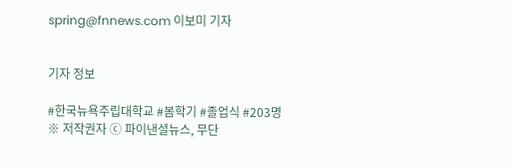spring@fnnews.com 이보미 기자


기자 정보

#한국뉴욕주립대학교 #봄학기 #졸업식 #203명
※ 저작권자 ⓒ 파이낸셜뉴스, 무단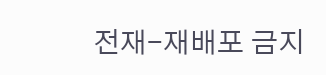전재-재배포 금지